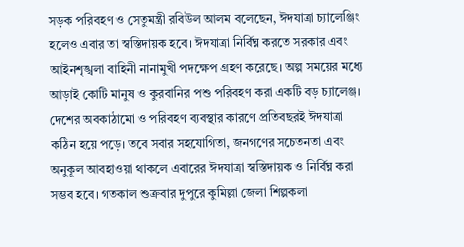সড়ক পরিবহণ ও সেতুমন্ত্রী রবিউল আলম বলেছেন, ঈদযাত্রা চ্যালেঞ্জিং হলেও এবার তা স্বস্তিদায়ক হবে। ঈদযাত্রা নির্বিঘ্ন করতে সরকার এবং আইনশৃঙ্খলা বাহিনী নানামুখী পদক্ষেপ গ্রহণ করেছে। অল্প সময়ের মধ্যে আড়াই কোটি মানুষ ও কুরবানির পশু পরিবহণ করা একটি বড় চ্যালেঞ্জ। দেশের অবকাঠামো ও পরিবহণ ব্যবস্থার কারণে প্রতিবছরই ঈদযাত্রা কঠিন হয়ে পড়ে। তবে সবার সহযোগিতা, জনগণের সচেতনতা এবং অনুকূল আবহাওয়া থাকলে এবারের ঈদযাত্রা স্বস্তিদায়ক ও নির্বিঘ্ন করা সম্ভব হবে। গতকাল শুক্রবার দুপুরে কুমিল্লা জেলা শিল্পকলা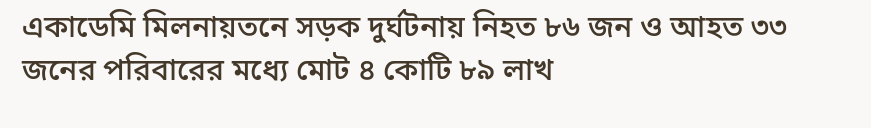একাডেমি মিলনায়তনে সড়ক দুর্ঘটনায় নিহত ৮৬ জন ও আহত ৩৩ জনের পরিবারের মধ্যে মোট ৪ কোটি ৮৯ লাখ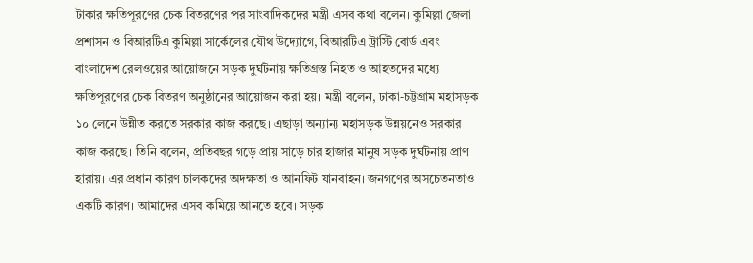টাকার ক্ষতিপূরণের চেক বিতরণের পর সাংবাদিকদের মন্ত্রী এসব কথা বলেন। কুমিল্লা জেলা প্রশাসন ও বিআরটিএ কুমিল্লা সার্কেলের যৌথ উদ্যোগে, বিআরটিএ ট্রাস্টি বোর্ড এবং বাংলাদেশ রেলওয়ের আয়োজনে সড়ক দুর্ঘটনায় ক্ষতিগ্রস্ত নিহত ও আহতদের মধ্যে ক্ষতিপূরণের চেক বিতরণ অনুষ্ঠানের আয়োজন করা হয়। মন্ত্রী বলেন, ঢাকা-চট্টগ্রাম মহাসড়ক ১০ লেনে উন্নীত করতে সরকার কাজ করছে। এছাড়া অন্যান্য মহাসড়ক উন্নয়নেও সরকার কাজ করছে। তিনি বলেন, প্রতিবছর গড়ে প্রায় সাড়ে চার হাজার মানুষ সড়ক দুর্ঘটনায় প্রাণ হারায়। এর প্রধান কারণ চালকদের অদক্ষতা ও আনফিট যানবাহন। জনগণের অসচেতনতাও একটি কারণ। আমাদের এসব কমিয়ে আনতে হবে। সড়ক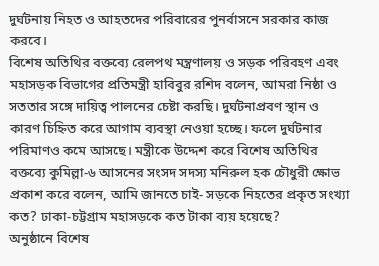দুর্ঘটনায় নিহত ও আহতদের পরিবারের পুনর্বাসনে সরকার কাজ করবে।
বিশেষ অতিথির বক্তব্যে রেলপথ মন্ত্রণালয় ও সড়ক পরিবহণ এবং মহাসড়ক বিভাগের প্রতিমন্ত্রী হাবিবুর রশিদ বলেন, আমরা নিষ্ঠা ও সততার সঙ্গে দায়িত্ব পালনের চেষ্টা করছি। দুর্ঘটনাপ্রবণ স্থান ও কারণ চিহ্নিত করে আগাম ব্যবস্থা নেওয়া হচ্ছে। ফলে দুর্ঘটনার পরিমাণও কমে আসছে। মন্ত্রীকে উদ্দেশ করে বিশেষ অতিথির বক্তব্যে কুমিল্লা-৬ আসনের সংসদ সদস্য মনিরুল হক চৌধুরী ক্ষোভ প্রকাশ করে বলেন, আমি জানতে চাই- সড়কে নিহতের প্রকৃত সংখ্যা কত? ঢাকা-চট্টগ্রাম মহাসড়কে কত টাকা ব্যয় হয়েছে?
অনুষ্ঠানে বিশেষ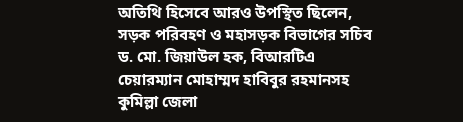অতিথি হিসেবে আরও উপস্থিত ছিলেন, সড়ক পরিবহণ ও মহাসড়ক বিভাগের সচিব ড. মো. জিয়াউল হক, বিআরটিএ চেয়ারম্যান মোহাম্মদ হাবিবুর রহমানসহ কুমিল্লা জেলা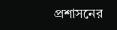প্রশাসনের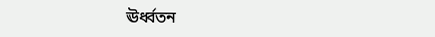ঊর্ধ্বতন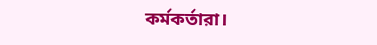কর্মকর্তারা।